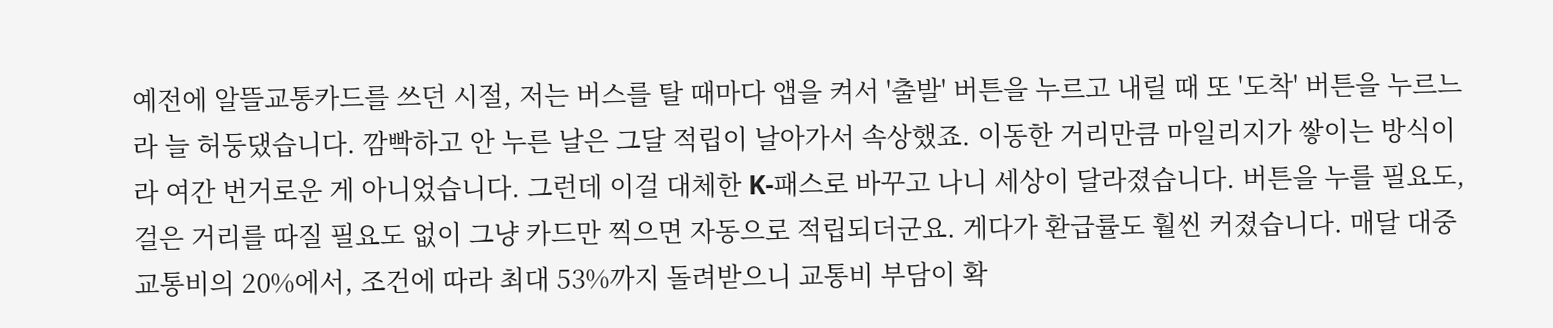예전에 알뜰교통카드를 쓰던 시절, 저는 버스를 탈 때마다 앱을 켜서 '출발' 버튼을 누르고 내릴 때 또 '도착' 버튼을 누르느라 늘 허둥댔습니다. 깜빡하고 안 누른 날은 그달 적립이 날아가서 속상했죠. 이동한 거리만큼 마일리지가 쌓이는 방식이라 여간 번거로운 게 아니었습니다. 그런데 이걸 대체한 K-패스로 바꾸고 나니 세상이 달라졌습니다. 버튼을 누를 필요도, 걸은 거리를 따질 필요도 없이 그냥 카드만 찍으면 자동으로 적립되더군요. 게다가 환급률도 훨씬 커졌습니다. 매달 대중교통비의 20%에서, 조건에 따라 최대 53%까지 돌려받으니 교통비 부담이 확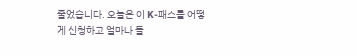줄었습니다. 오늘은 이 K-패스를 어떻게 신청하고 얼마나 돌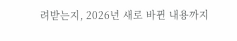려받는지, 2026년 새로 바뀐 내용까지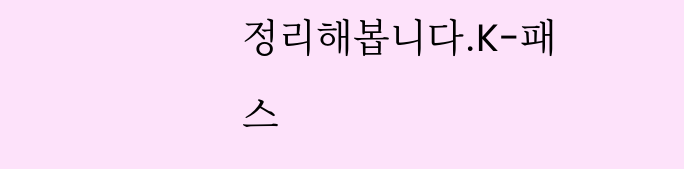정리해봅니다.K-패스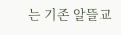는 기존 알뜰교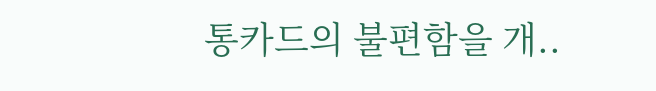통카드의 불편함을 개..